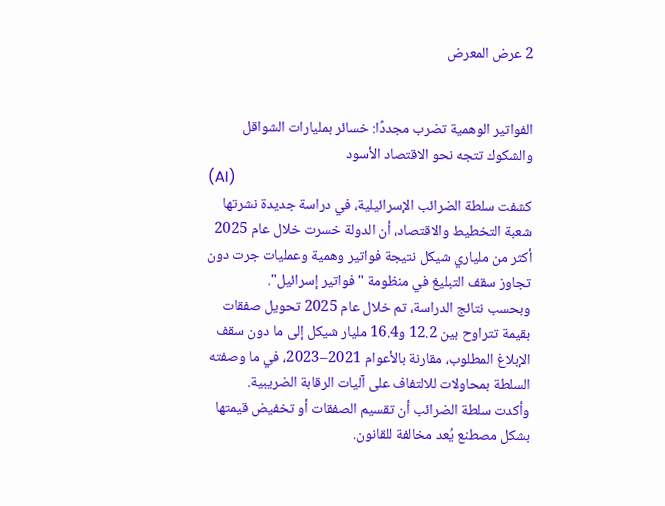2 عرض المعرض


الفواتير الوهمية تضرب مجددًا: خسائر بمليارات الشواقل والشكوك تتجه نحو الاقتصاد الأسود
(AI)
كشفت سلطة الضرائب الإسرائيلية، في دراسة جديدة نشرتها شعبة التخطيط والاقتصاد، أن الدولة خسرت خلال عام 2025 أكثر من ملياري شيكل نتيجة فواتير وهمية وعمليات جرت دون تجاوز سقف التبليغ في منظومة "فواتير إسرائيل".
وبحسب نتائج الدراسة، تم خلال عام 2025 تحويل صفقات بقيمة تتراوح بين 12.2 و16.4 مليار شيكل إلى ما دون سقف الإبلاغ المطلوب، مقارنة بالأعوام 2021–2023، في ما وصفته السلطة بمحاولات للالتفاف على آليات الرقابة الضريبية.
وأكدت سلطة الضرائب أن تقسيم الصفقات أو تخفيض قيمتها بشكل مصطنع يُعد مخالفة للقانون.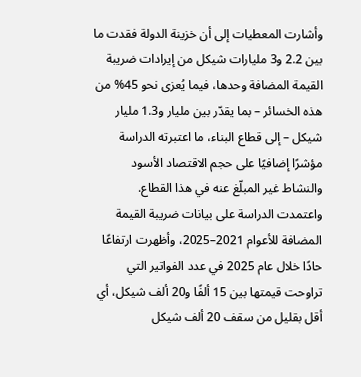وأشارت المعطيات إلى أن خزينة الدولة فقدت ما بين 2.2 و3 مليارات شيكل من إيرادات ضريبة القيمة المضافة وحدها، فيما يُعزى نحو 45% من هذه الخسائر – بما يقدّر بين مليار و1.3 مليار شيكل – إلى قطاع البناء، ما اعتبرته الدراسة مؤشرًا إضافيًا على حجم الاقتصاد الأسود والنشاط غير المبلّغ عنه في هذا القطاع.
واعتمدت الدراسة على بيانات ضريبة القيمة المضافة للأعوام 2021–2025، وأظهرت ارتفاعًا حادًا خلال عام 2025 في عدد الفواتير التي تراوحت قيمتها بين 15 ألفًا و20 ألف شيكل، أي أقل بقليل من سقف 20 ألف شيكل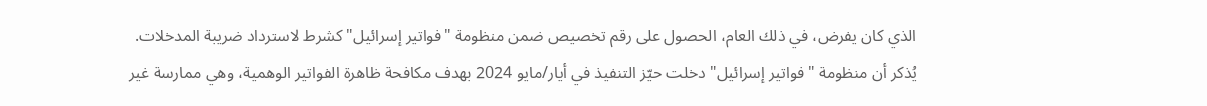الذي كان يفرض، في ذلك العام، الحصول على رقم تخصيص ضمن منظومة "فواتير إسرائيل" كشرط لاسترداد ضريبة المدخلات.
يُذكر أن منظومة "فواتير إسرائيل" دخلت حيّز التنفيذ في أيار/مايو 2024 بهدف مكافحة ظاهرة الفواتير الوهمية، وهي ممارسة غير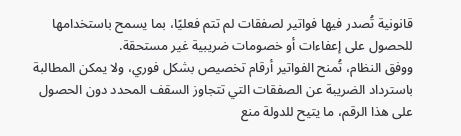قانونية تُصدر فيها فواتير لصفقات لم تتم فعليًا، بما يسمح باستخدامها للحصول على إعفاءات أو خصومات ضريبية غير مستحقة.
ووفق النظام، تُمنح الفواتير أرقام تخصيص بشكل فوري، ولا يمكن المطالبة باسترداد الضريبة عن الصفقات التي تتجاوز السقف المحدد دون الحصول على هذا الرقم، ما يتيح للدولة منع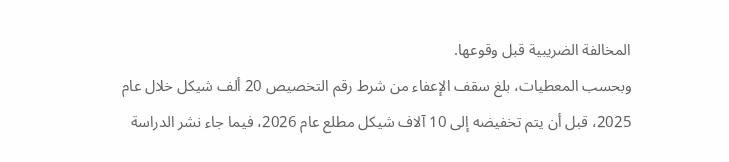المخالفة الضريبية قبل وقوعها.
وبحسب المعطيات، بلغ سقف الإعفاء من شرط رقم التخصيص 20 ألف شيكل خلال عام 2025، قبل أن يتم تخفيضه إلى 10 آلاف شيكل مطلع عام 2026، فيما جاء نشر الدراسة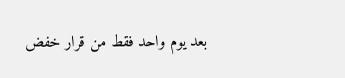بعد يوم واحد فقط من قرار خفض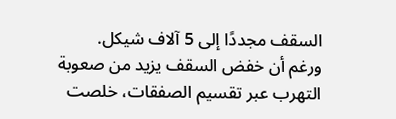السقف مجددًا إلى 5 آلاف شيكل.
ورغم أن خفض السقف يزيد من صعوبة التهرب عبر تقسيم الصفقات، خلصت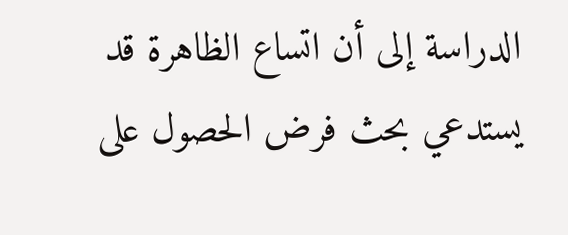الدراسة إلى أن اتساع الظاهرة قد يستدعي بحث فرض الحصول على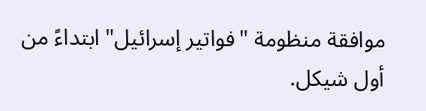موافقة منظومة "فواتير إسرائيل" ابتداءً من أول شيكل.